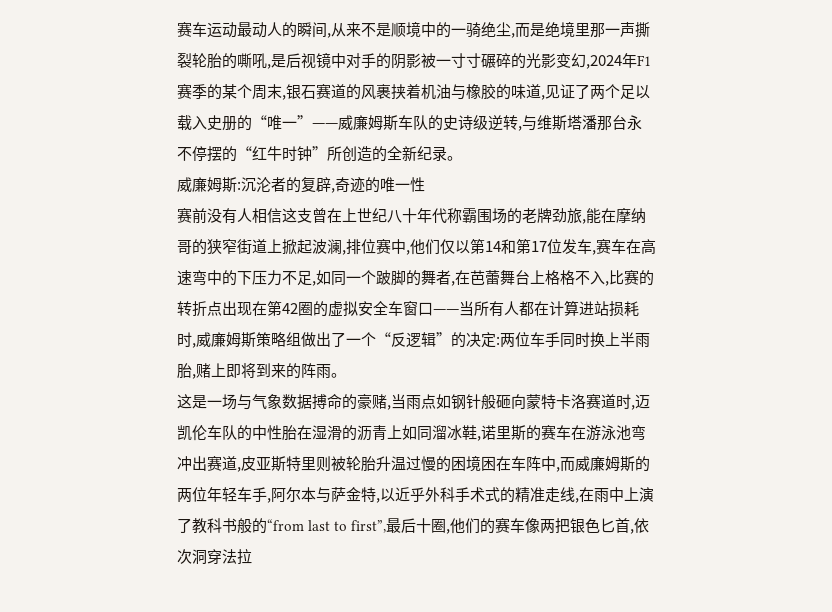赛车运动最动人的瞬间,从来不是顺境中的一骑绝尘,而是绝境里那一声撕裂轮胎的嘶吼,是后视镜中对手的阴影被一寸寸碾碎的光影变幻,2024年F1赛季的某个周末,银石赛道的风裹挟着机油与橡胶的味道,见证了两个足以载入史册的“唯一”——威廉姆斯车队的史诗级逆转,与维斯塔潘那台永不停摆的“红牛时钟”所创造的全新纪录。
威廉姆斯:沉沦者的复辟,奇迹的唯一性
赛前没有人相信这支曾在上世纪八十年代称霸围场的老牌劲旅,能在摩纳哥的狭窄街道上掀起波澜,排位赛中,他们仅以第14和第17位发车,赛车在高速弯中的下压力不足,如同一个跛脚的舞者,在芭蕾舞台上格格不入,比赛的转折点出现在第42圈的虚拟安全车窗口——当所有人都在计算进站损耗时,威廉姆斯策略组做出了一个“反逻辑”的决定:两位车手同时换上半雨胎,赌上即将到来的阵雨。
这是一场与气象数据搏命的豪赌,当雨点如钢针般砸向蒙特卡洛赛道时,迈凯伦车队的中性胎在湿滑的沥青上如同溜冰鞋,诺里斯的赛车在游泳池弯冲出赛道,皮亚斯特里则被轮胎升温过慢的困境困在车阵中,而威廉姆斯的两位年轻车手,阿尔本与萨金特,以近乎外科手术式的精准走线,在雨中上演了教科书般的“from last to first”,最后十圈,他们的赛车像两把银色匕首,依次洞穿法拉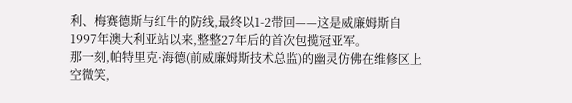利、梅赛德斯与红牛的防线,最终以1-2带回——这是威廉姆斯自1997年澳大利亚站以来,整整27年后的首次包揽冠亚军。
那一刻,帕特里克·海德(前威廉姆斯技术总监)的幽灵仿佛在维修区上空微笑,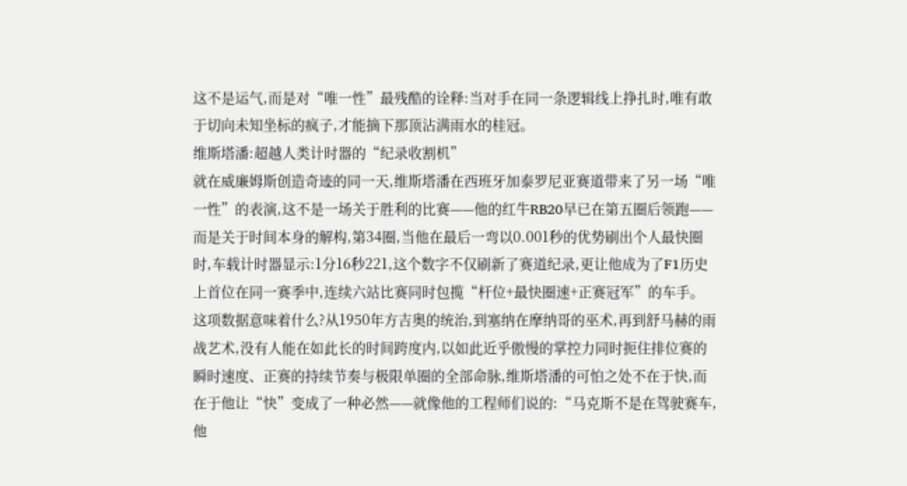这不是运气,而是对“唯一性”最残酷的诠释:当对手在同一条逻辑线上挣扎时,唯有敢于切向未知坐标的疯子,才能摘下那顶沾满雨水的桂冠。
维斯塔潘:超越人类计时器的“纪录收割机”
就在威廉姆斯创造奇迹的同一天,维斯塔潘在西班牙加泰罗尼亚赛道带来了另一场“唯一性”的表演,这不是一场关于胜利的比赛——他的红牛RB20早已在第五圈后领跑——而是关于时间本身的解构,第34圈,当他在最后一弯以0.001秒的优势刷出个人最快圈时,车载计时器显示:1分16秒221,这个数字不仅刷新了赛道纪录,更让他成为了F1历史上首位在同一赛季中,连续六站比赛同时包揽“杆位+最快圈速+正赛冠军”的车手。
这项数据意味着什么?从1950年方吉奥的统治,到塞纳在摩纳哥的巫术,再到舒马赫的雨战艺术,没有人能在如此长的时间跨度内,以如此近乎傲慢的掌控力同时扼住排位赛的瞬时速度、正赛的持续节奏与极限单圈的全部命脉,维斯塔潘的可怕之处不在于快,而在于他让“快”变成了一种必然——就像他的工程师们说的:“马克斯不是在驾驶赛车,他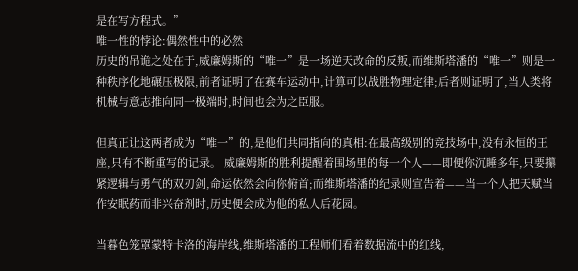是在写方程式。”
唯一性的悖论:偶然性中的必然
历史的吊诡之处在于,威廉姆斯的“唯一”是一场逆天改命的反叛,而维斯塔潘的“唯一”则是一种秩序化地碾压极限,前者证明了在赛车运动中,计算可以战胜物理定律;后者则证明了,当人类将机械与意志推向同一极端时,时间也会为之臣服。

但真正让这两者成为“唯一”的,是他们共同指向的真相:在最高级别的竞技场中,没有永恒的王座,只有不断重写的记录。 威廉姆斯的胜利提醒着围场里的每一个人——即便你沉睡多年,只要攥紧逻辑与勇气的双刃剑,命运依然会向你俯首;而维斯塔潘的纪录则宣告着——当一个人把天赋当作安眠药而非兴奋剂时,历史便会成为他的私人后花园。

当暮色笼罩蒙特卡洛的海岸线,维斯塔潘的工程师们看着数据流中的红线,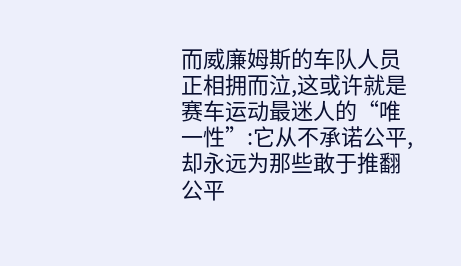而威廉姆斯的车队人员正相拥而泣,这或许就是赛车运动最迷人的“唯一性”:它从不承诺公平,却永远为那些敢于推翻公平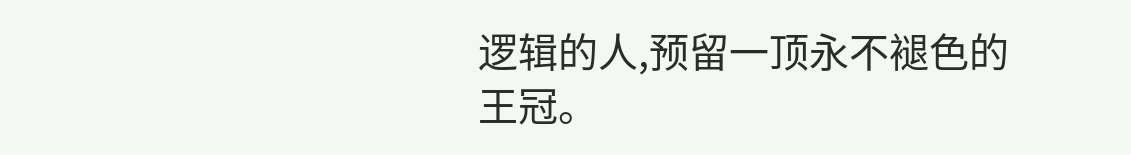逻辑的人,预留一顶永不褪色的王冠。